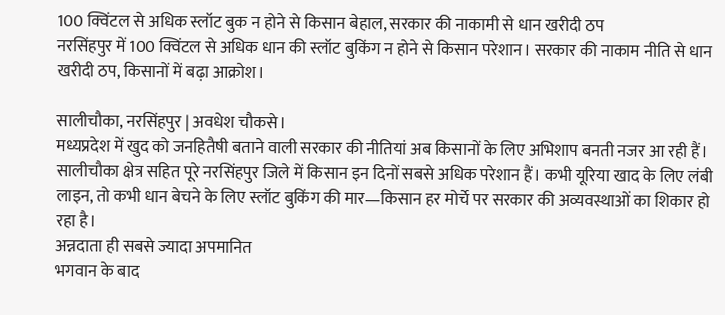100 क्विंटल से अधिक स्लॉट बुक न होने से किसान बेहाल, सरकार की नाकामी से धान खरीदी ठप
नरसिंहपुर में 100 क्विंटल से अधिक धान की स्लॉट बुकिंग न होने से किसान परेशान। सरकार की नाकाम नीति से धान खरीदी ठप, किसानों में बढ़ा आक्रोश।

सालीचौका, नरसिंहपुर | अवधेश चौकसे।
मध्यप्रदेश में खुद को जनहितैषी बताने वाली सरकार की नीतियां अब किसानों के लिए अभिशाप बनती नजर आ रही हैं। सालीचौका क्षेत्र सहित पूरे नरसिंहपुर जिले में किसान इन दिनों सबसे अधिक परेशान हैं। कभी यूरिया खाद के लिए लंबी लाइन, तो कभी धान बेचने के लिए स्लॉट बुकिंग की मार—किसान हर मोर्चे पर सरकार की अव्यवस्थाओं का शिकार हो रहा है।
अन्नदाता ही सबसे ज्यादा अपमानित
भगवान के बाद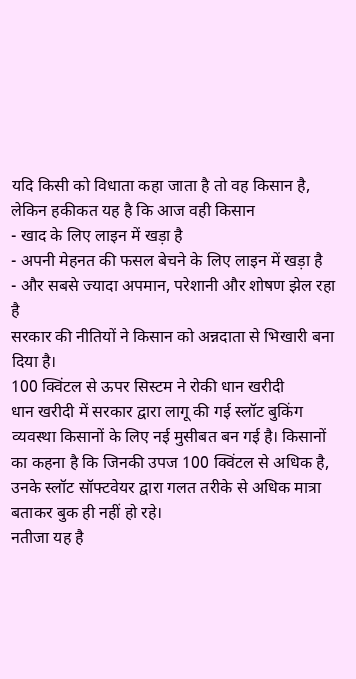यदि किसी को विधाता कहा जाता है तो वह किसान है, लेकिन हकीकत यह है कि आज वही किसान
- खाद के लिए लाइन में खड़ा है
- अपनी मेहनत की फसल बेचने के लिए लाइन में खड़ा है
- और सबसे ज्यादा अपमान, परेशानी और शोषण झेल रहा है
सरकार की नीतियों ने किसान को अन्नदाता से भिखारी बना दिया है।
100 क्विंटल से ऊपर सिस्टम ने रोकी धान खरीदी
धान खरीदी में सरकार द्वारा लागू की गई स्लॉट बुकिंग व्यवस्था किसानों के लिए नई मुसीबत बन गई है। किसानों का कहना है कि जिनकी उपज 100 क्विंटल से अधिक है, उनके स्लॉट सॉफ्टवेयर द्वारा गलत तरीके से अधिक मात्रा बताकर बुक ही नहीं हो रहे।
नतीजा यह है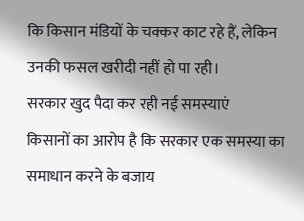कि किसान मंडियों के चक्कर काट रहे हैं, लेकिन उनकी फसल खरीदी नहीं हो पा रही।
सरकार खुद पैदा कर रही नई समस्याएं
किसानों का आरोप है कि सरकार एक समस्या का समाधान करने के बजाय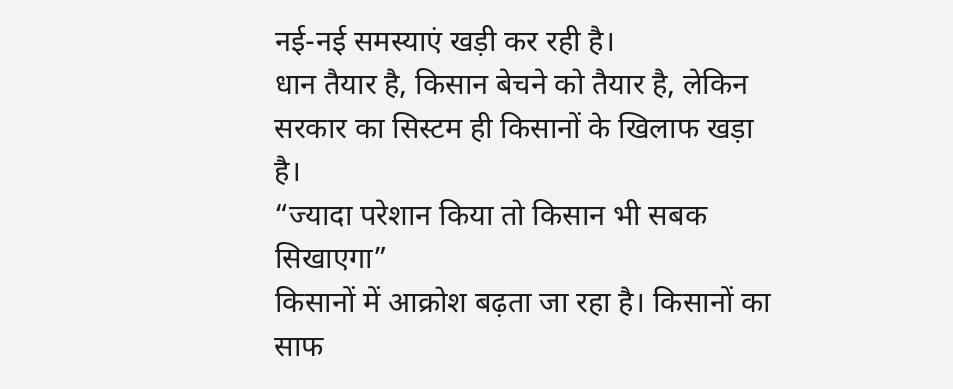नई-नई समस्याएं खड़ी कर रही है।
धान तैयार है, किसान बेचने को तैयार है, लेकिन सरकार का सिस्टम ही किसानों के खिलाफ खड़ा है।
“ज्यादा परेशान किया तो किसान भी सबक सिखाएगा”
किसानों में आक्रोश बढ़ता जा रहा है। किसानों का साफ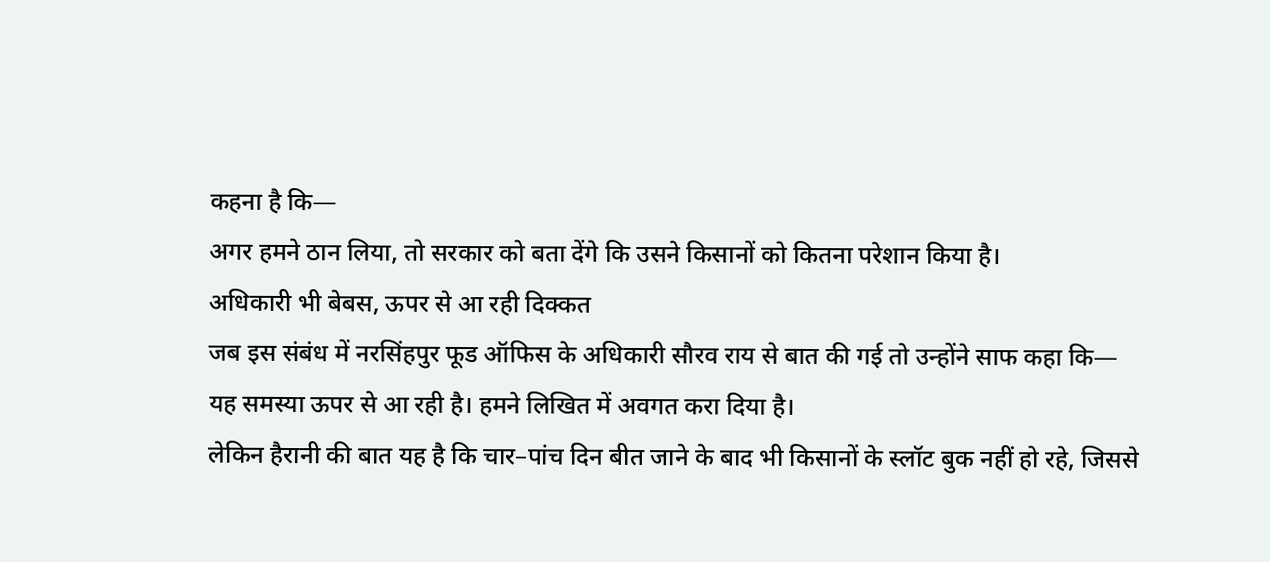कहना है कि—
अगर हमने ठान लिया, तो सरकार को बता देंगे कि उसने किसानों को कितना परेशान किया है।
अधिकारी भी बेबस, ऊपर से आ रही दिक्कत
जब इस संबंध में नरसिंहपुर फूड ऑफिस के अधिकारी सौरव राय से बात की गई तो उन्होंने साफ कहा कि—
यह समस्या ऊपर से आ रही है। हमने लिखित में अवगत करा दिया है।
लेकिन हैरानी की बात यह है कि चार–पांच दिन बीत जाने के बाद भी किसानों के स्लॉट बुक नहीं हो रहे, जिससे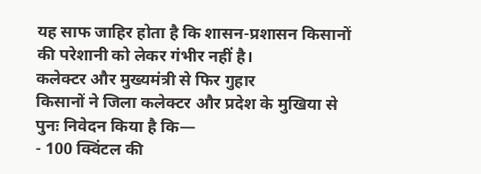यह साफ जाहिर होता है कि शासन-प्रशासन किसानों की परेशानी को लेकर गंभीर नहीं है।
कलेक्टर और मुख्यमंत्री से फिर गुहार
किसानों ने जिला कलेक्टर और प्रदेश के मुखिया से पुनः निवेदन किया है कि—
- 100 क्विंटल की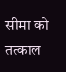सीमा को तत्काल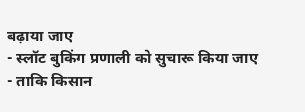बढ़ाया जाए
- स्लॉट बुकिंग प्रणाली को सुचारू किया जाए
- ताकि किसान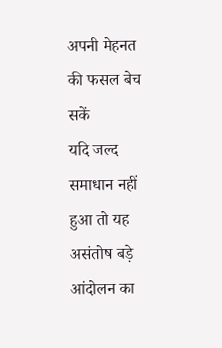अपनी मेहनत की फसल बेच सकें
यदि जल्द समाधान नहीं हुआ तो यह असंतोष बड़े आंदोलन का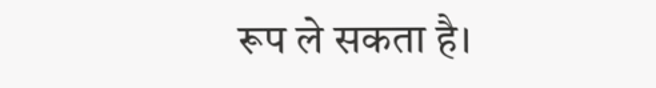रूप ले सकता है।